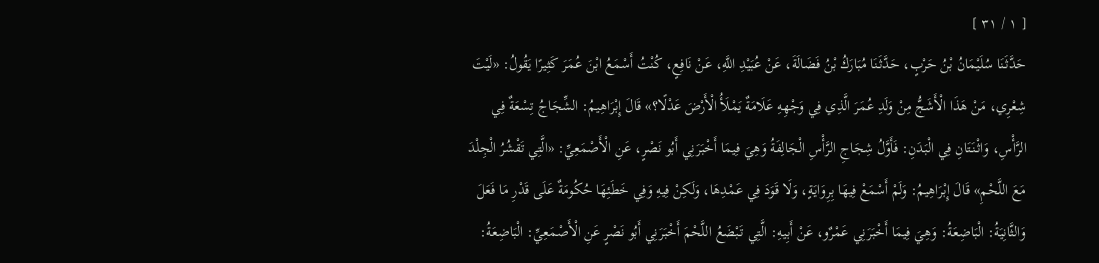[ ١ / ٣١ ]
حَدَّثَنَا سُلَيْمَانُ بْنُ حَرْبٍ، حَدَّثَنَا مُبَارَكُ بْنُ فَضَالَةَ، عَنْ عُبَيْدِ اللَّهِ، عَنْ نَافِعٍ، كُنْتُ أَسْمَعُ ابْنَ عُمَرَ كَثِيرًا يَقُولُ: «لَيْتَ شِعْرِي، مَنْ هَذَا الْأَشَجُّ مِنْ وَلَدِ عُمَرَ الَّذِي فِي وَجْهِهِ عَلَامَةٌ يَمْلَأُ الْأَرْضَ عَدْلًا؟» قَالَ إِبْرَاهِيمُ: الشِّجَاجُ تِسْعَةٌ فِي الرَّأْسِ، وَاثْنَتَانِ فِي الْبَدَنِ: فَأَوَّلُ شِجَاجِ الرَّأْسِ الْجَالِفَةُ وَهِيَ فِيمَا أَخْبَرَنِي أَبُو نَصْرٍ، عَنِ الْأَصْمَعِيِّ: «الَّتِي تَقْشُرُ الْجِلْدَ مَعَ اللَّحْمِ» قَالَ إِبْرَاهِيمُ: وَلَمْ أَسْمَعْ فِيهَا بِرِوَايَةٍ، وَلَا قَوَدَ فِي عَمْدِهَا، وَلَكِنْ فِيهِ وَفِي خَطَئِهَا حُكُومَةٌ عَلَى قَدْرِ مَا فَعَلَ وَالثَّانِيَةُ: الْبَاضِعَةُ: وَهِيَ فِيمَا أَخْبَرَنِي عَمْرٌو، عَنْ أَبِيهِ: الَّتِي تَبْضَعُ اللَّحْمَ أَخْبَرَنِي أَبُو نَصْرٍ عَنِ الْأَصْمَعِيِّ: الْبَاضِعَةُ: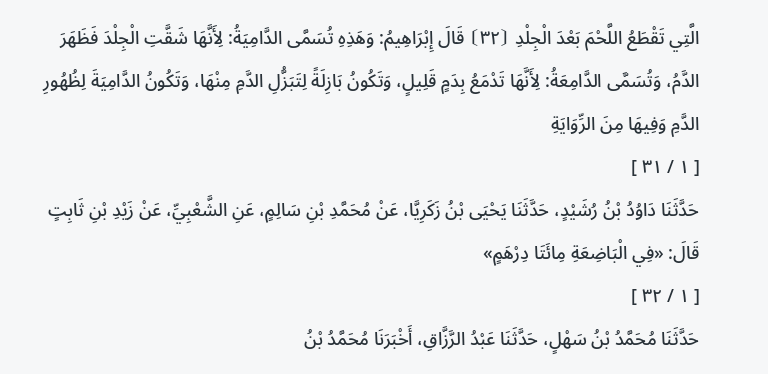الَّتِي تَقْطَعُ اللَّحْمَ بَعْدَ الْجِلْدِ ⦗٣٢⦘ قَالَ إِبْرَاهِيمُ: وَهَذِهِ تُسَمَّى الدَّامِيَةُ: لِأَنَّهَا شَقَّتِ الْجِلْدَ فَظَهَرَ الدَّمُ، وَتُسَمَّى الدَّامِعَةُ: لِأَنَّهَا تَدْمَعُ بِدَمٍ قَلِيلٍ، وَتَكُونُ بَازِلَةً لِتَبَزُّلِ الدَّمِ مِنْهَا، وَتَكُونُ الدَّامِيَةَ لِظُهُورِ الدَّمِ وَفِيهَا مِنَ الرِّوَايَةِ
[ ١ / ٣١ ]
حَدَّثَنَا دَاوُدُ بْنُ رُشَيْدٍ، حَدَّثَنَا يَحْيَى بْنُ زَكَرِيَّا، عَنْ مُحَمَّدِ بْنِ سَالِمٍ، عَنِ الشَّعْبِيِّ، عَنْ زَيْدِ بْنِ ثَابِتٍ قَالَ: «فِي الْبَاضِعَةِ مِائَتَا دِرْهَمٍ»
[ ١ / ٣٢ ]
حَدَّثَنَا مُحَمَّدُ بْنُ سَهْلٍ، حَدَّثَنَا عَبْدُ الرَّزَّاقِ، أَخْبَرَنَا مُحَمَّدُ بْنُ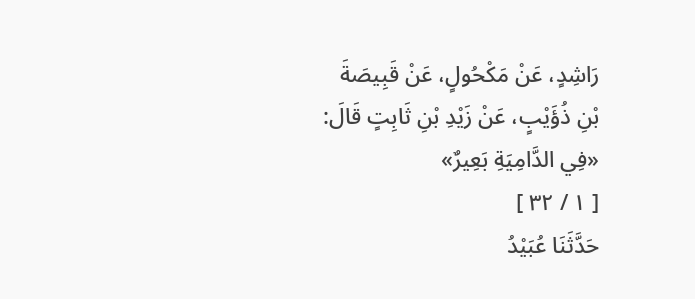رَاشِدٍ، عَنْ مَكْحُولٍ، عَنْ قَبِيصَةَ بْنِ ذُؤَيْبٍ، عَنْ زَيْدِ بْنِ ثَابِتٍ قَالَ: «فِي الدَّامِيَةِ بَعِيرٌ»
[ ١ / ٣٢ ]
حَدَّثَنَا عُبَيْدُ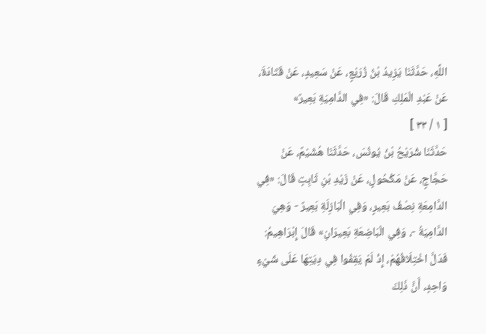اللَّهِ، حَدَّثَنَا يَزِيدُ بْنُ زُرَيْعٍ، عَنْ سَعِيدٍ، عَنْ قَتَادَةَ، عَنْ عَبْدِ الْمَلِكِ قَالَ: «فِي الدَّامِيَةِ بَعِيرٌ»
[ ١ / ٣٣ ]
حَدَّثَنَا شُرَيْحُ بْنُ يُونُسَ، حَدَّثَنَا هُشَيْمٌ، عَنْ حَجَّاجٍ، عَنْ مَكْحُولٍ، عَنْ زَيْدِ بْنِ ثَابِتٍ قَالَ: «فِي الدَّامِعَةِ نِصْفُ بَعِيرٍ، وَفِي الْبَازِلَةِ بَعِيرٌ - وَهِيَ الدَّامِيَةُ -، وَفِي الْبَاضِعَةِ بَعِيرَانِ» قَالَ إِبْرَاهِيمُ: فَدَلَّ اخْتِلَافُهُمْ، إِذْ لَمْ يَقِفُوا فِي دِيَتِهَا عَلَى شَيْءٍ وَاحِدٍ، أَنَّ ذَلِكَ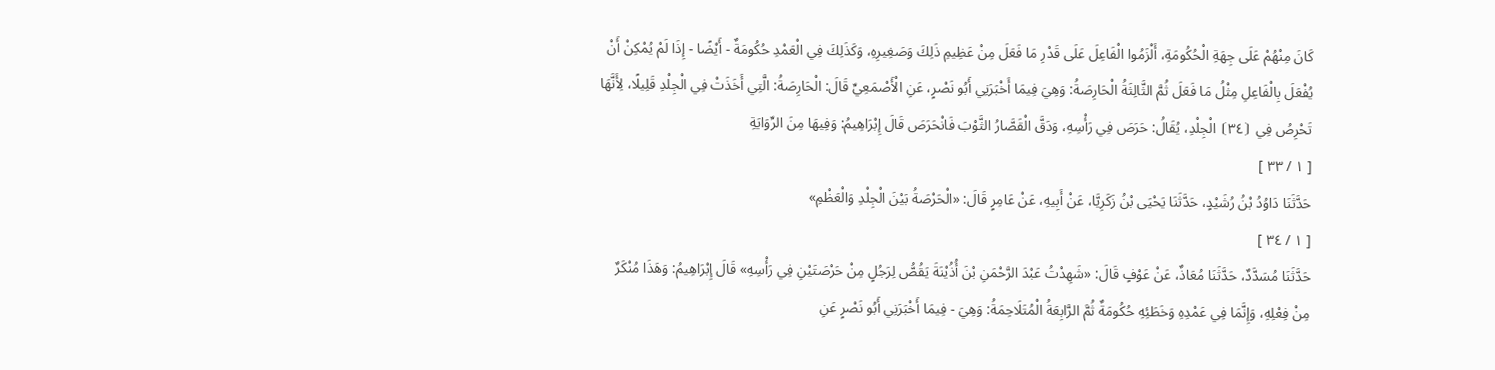كَانَ مِنْهُمْ عَلَى جِهَةِ الْحُكُومَةِ، أَلْزَمُوا الْفَاعِلَ عَلَى قَدْرِ مَا فَعَلَ مِنْ عَظِيمِ ذَلِكَ وَصَغِيرِهِ، وَكَذَلِكَ فِي الْعَمْدِ حُكُومَةٌ - أَيْضًا - إِذَا لَمْ يُمْكِنْ أَنْ يُفْعَلَ بِالْفَاعِلِ مِثْلُ مَا فَعَلَ ثُمَّ الثَّالِثَةُ الْحَارِصَةُ: وَهِيَ فِيمَا أَخْبَرَنِي أَبُو نَصْرٍ، عَنِ الْأَصْمَعِيِّ قَالَ: الْحَارِصَةُ: الَّتِي أَخَذَتْ فِي الْجِلْدِ قَلِيلًا، لِأَنَّهَا تَحْرِصُ فِي ⦗٣٤⦘ الْجِلْدِ، يُقَالُ: حَرَصَ فِي رَأْسِهِ، وَدَقَّ الْقَصَّارُ الثَّوْبَ فَانْحَرَصَ قَالَ إِبْرَاهِيمُ: وَفِيهَا مِنَ الرِّوَايَةِ
[ ١ / ٣٣ ]
حَدَّثَنَا دَاوُدُ بْنُ رُشَيْدٍ، حَدَّثَنَا يَحْيَى بْنُ زَكَرِيَّا، عَنْ أَبِيهِ، عَنْ عَامِرٍ قَالَ: «الْحَرْصَةُ بَيْنَ الْجِلْدِ وَالْعَظْمِ»
[ ١ / ٣٤ ]
حَدَّثَنَا مُسَدَّدٌ، حَدَّثَنَا مُعَاذٌ، عَنْ عَوْفٍ قَالَ: «شَهِدْتُ عَبْدَ الرَّحْمَنِ بْنَ أُذُيْنَةَ يَقُصُّ لِرَجُلٍ مِنْ حَرْصَتَيْنِ فِي رَأْسِهِ» قَالَ إِبْرَاهِيمُ: وَهَذَا مُنْكَرٌ مِنْ فِعْلِهِ، وَإِنَّمَا فِي عَمْدِهِ وَخَطَئِهِ حُكُومَةٌ ثُمَّ الرَّابِعَةُ الْمُتَلَاحِمَةُ: وَهِيَ - فِيمَا أَخْبَرَنِي أَبُو نَصْرٍ عَنِ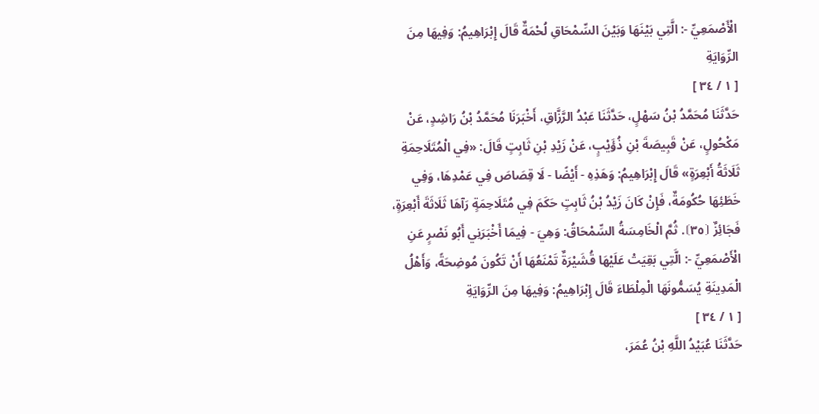الْأَصْمَعِيِّ -: الَّتِي بَيْنَهَا وَبَيْنَ السِّمْحَاقِ لُحْمَةٌ قَالَ إِبْرَاهِيمُ: وَفِيهَا مِنَ الرِّوَايَةِ
[ ١ / ٣٤ ]
حَدَّثَنَا مُحَمَّدُ بْنُ سَهْلٍ، حَدَّثَنَا عَبْدُ الرَّزَّاقِ، أَخْبَرَنَا مُحَمَّدُ بْنُ رَاشِدٍ، عَنْ مَكْحُولٍ، عَنْ قَبِيصَةَ بْنِ ذُؤَيْبٍ، عَنْ زَيْدِ بْنِ ثَابِتٍ قَالَ: «فِي الْمُتَلَاحِمَةِ ثَلَاثَةُ أَبْعِرَةٍ» قَالَ إِبْرَاهِيمُ: وَهَذِهِ - أَيْضًا - لَا قِصَاصَ فِي عَمْدِهَا، وَفِي خَطَئِهَا حُكُومَةٌ، فَإِنْ كَانَ زَيْدُ بْنُ ثَابِتٍ حَكَمَ فِي مُتَلَاحِمَةٍ رَآهَا ثَلَاثَةَ أَبْعِرَةٍ، فَجَائِزٌ ⦗٣٥⦘. ثُمَّ الْخَامِسَةُ السِّمْحَاقُ: وَهِيَ - فِيمَا أَخْبَرَنِي أَبُو نَصْرٍ عَنِ الْأَصْمَعِيِّ -: الَّتِي بَقِيَتْ عَلَيْهَا قُشَيْرَةٌ تَمْنَعُهَا أَنْ تَكُونَ مُوضِحَةً، وَأَهْلُ الْمَدِينَةِ يُسَمُّونَهَا الْمِلْطَاءَ قَالَ إِبْرَاهِيمُ: وَفِيهَا مِنَ الرِّوَايَةِ
[ ١ / ٣٤ ]
حَدَّثَنَا عُبَيْدُ اللَّهِ بْنُ عُمَرَ،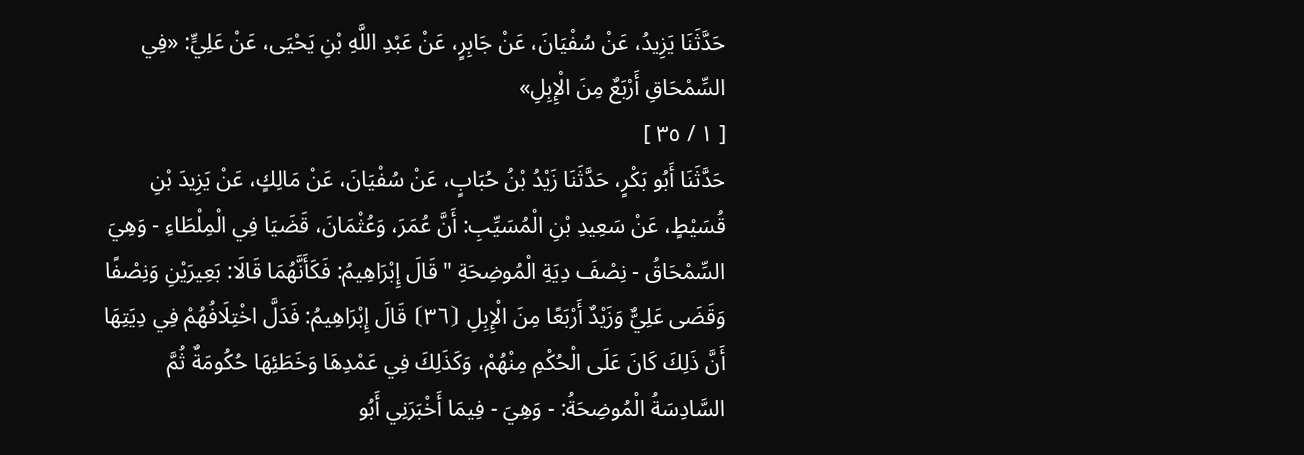حَدَّثَنَا يَزِيدُ، عَنْ سُفْيَانَ، عَنْ جَابِرٍ، عَنْ عَبْدِ اللَّهِ بْنِ يَحْيَى، عَنْ عَلِيٍّ: «فِي السِّمْحَاقِ أَرْبَعٌ مِنَ الْإِبِلِ»
[ ١ / ٣٥ ]
حَدَّثَنَا أَبُو بَكْرٍ، حَدَّثَنَا زَيْدُ بْنُ حُبَابٍ، عَنْ سُفْيَانَ، عَنْ مَالِكٍ، عَنْ يَزِيدَ بْنِ قُسَيْطٍ، عَنْ سَعِيدِ بْنِ الْمُسَيِّبِ: أَنَّ عُمَرَ، وَعُثْمَانَ، قَضَيَا فِي الْمِلْطَاءِ - وَهِيَ السِّمْحَاقُ - نِصْفَ دِيَةِ الْمُوضِحَةِ " قَالَ إِبْرَاهِيمُ: فَكَأَنَّهُمَا قَالَا: بَعِيرَيْنِ وَنِصْفًا وَقَضَى عَلِيٌّ وَزَيْدٌ أَرْبَعًا مِنَ الْإِبِلِ ⦗٣٦⦘ قَالَ إِبْرَاهِيمُ: فَدَلَّ اخْتِلَافُهُمْ فِي دِيَتِهَا أَنَّ ذَلِكَ كَانَ عَلَى الْحُكْمِ مِنْهُمْ، وَكَذَلِكَ فِي عَمْدِهَا وَخَطَئِهَا حُكُومَةٌ ثُمَّ السَّادِسَةُ الْمُوضِحَةُ: - وَهِيَ - فِيمَا أَخْبَرَنِي أَبُو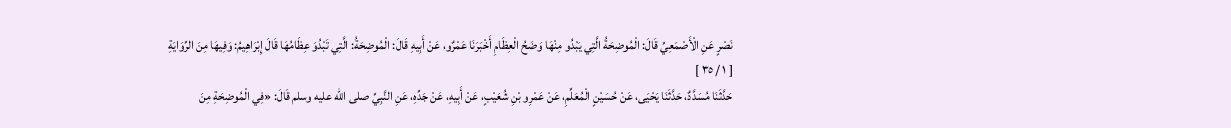نَصْرٍ عَنِ الْأَصْمَعِيِّ قَالَ: الْمُوضِحَةُ الَّتِي يَبْدُو مِنْهَا وَضَحُ الْعِظَامِ أَخْبَرَنَا عَمْرٌو، عَنْ أَبِيهِ قَالَ: الْمُوضِحَةُ: الَّتِي تَبْدُوَ عِظَامُهَا قَالَ إِبْرَاهِيمُ: وَفِيهَا مِنَ الرِّوَايَةِ
[ ١ / ٣٥ ]
حَدَّثَنَا مُسَدَّدٌ، حَدَّثَنَا يَحْيَى، عَنْ حُسَيْنٍ الْمُعَلِّمِ، عَنْ عَمْرِو بْنِ شُعَيْبٍ، عَنْ أَبِيهِ، عَنْ جَدِّهِ، عَنِ النَّبِيِّ صلى الله عليه وسلم قَالَ: «فِي الْمُوضِحَةِ مِنَ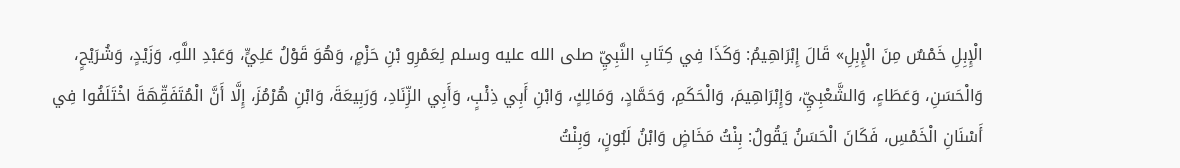الْإِبِلِ خَمْسٌ مِنَ الْإِبِلِ» قَالَ إِبْرَاهِيمُ: وَكَذَا فِي كِتَابِ النَّبِيِّ صلى الله عليه وسلم لِعَمْرِو بْنِ حَزْمٍ، وَهُوَ قَوْلُ عَلِيٍّ، وَعَبْدِ اللَّهِ، وَزَيْدٍ، وَشُرَيْحٍ، وَالْحَسَنِ، وَعَطَاءٍ، وَالشَّعْبِيِّ، وَإِبْرَاهِيمَ، وَالْحَكَمِ، وَحَمَّادٍ، وَمَالِكٍ، وَابْنِ أَبِي ذِئْبٍ، وَأَبِي الزِّنَادِ، وَرَبِيعَةَ، وَابْنِ هُرْمُزَ، إِلَّا أَنَّ الْمُتَفَقِّهَةَ اخْتَلَفُوا فِي أَسْنَانِ الْخَمْسِ، فَكَانَ الْحَسَنُ يَقُولُ: بِنْتُ مَخَاضٍ وَابْنُ لَبُونٍ، وَبِنْتُ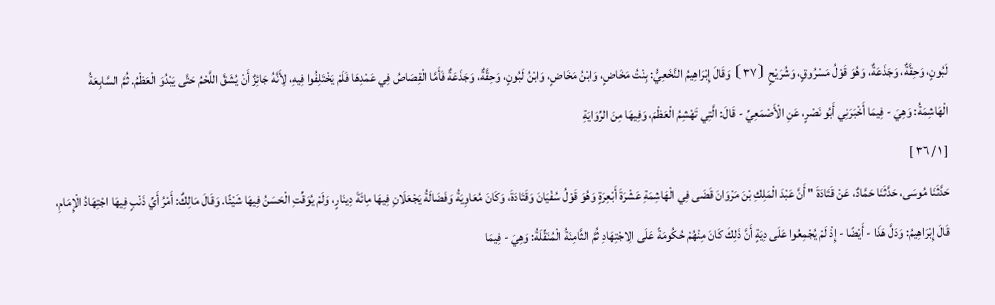لَبُونٍ، وَحِقَّةٌ، وَجَذَعَةٌ، وَهُوَ قَوْلُ مَسْرُوقٍ، وَشُرَيْحٍ ⦗٣٧⦘ وَقَالَ إِبْرَاهِيمُ النَّخَعِيُّ: بِنْتُ مَخَاضٍ، وَابْنُ مَخَاضٍ، وَابْنُ لَبُونٍ، وَحِقَّةٌ، وَجَذَعَةٌ فَأَمَّا الْقِصَاصُ فِي عَمْدِهَا فَلَمْ يَخْتَلِفُوا فِيهِ، لِأَنَّهُ جَائِزٌ أَنْ يُشَقَّ اللَّحْمُ حَتَّى يَبْدُوَ الْعَظْمُ. ثُمَّ السَّابِعَةُ الْهَاشِمَةُ: وَهِيَ - فِيمَا أَخْبَرَنِي أَبُو نَصْرٍ، عَنِ الْأَصْمَعِيِّ - قَالَ: الَّتِي تَهْشِمُ الْعَظْمَ، وَفِيهَا مِنَ الرِّوَايَةِ
[ ١ / ٣٦ ]
حَدَّثَنَا مُوسَى، حَدَّثَنَا حَمَّادٌ، عَنْ قَتَادَةَ " أَنَّ عَبْدَ الْمَلِكِ بْنَ مَرْوَانَ قَضَى فِي الْهَاشِمَةِ عَشْرَةَ أَبْعِرَةٍ وَهُوَ قَوْلُ سُفْيَانَ وَقَتَادَةَ، وَكَانَ مُعَاوِيَةُ وَفَضَالَةُ يَجْعَلَانِ فِيهَا مِائَةَ دِينَارٍ، وَلَمْ يُوَقِّتِ الْحَسَنُ فِيهَا شَيْئًا. وَقَالَ مَالِكٌ: أَمْرُ أَيِّ ذَنْبٍ فِيهَا اجْتِهَادُ الْإِمَامِ، قَالَ إِبْرَاهِيمُ: وَدَلَّ هَذَا - أَيْضًا - إِذْ لَمْ يُجْمِعُوا عَلَى دِيَةٍ أَنَّ ذَلِكَ كَانَ مِنْهُمْ حُكُومَةً عَلَى الِاجْتِهَادِ ثُمَّ الثَّامِنَةُ الْمُنَقِّلَةُ: وَهِيَ - فِيمَا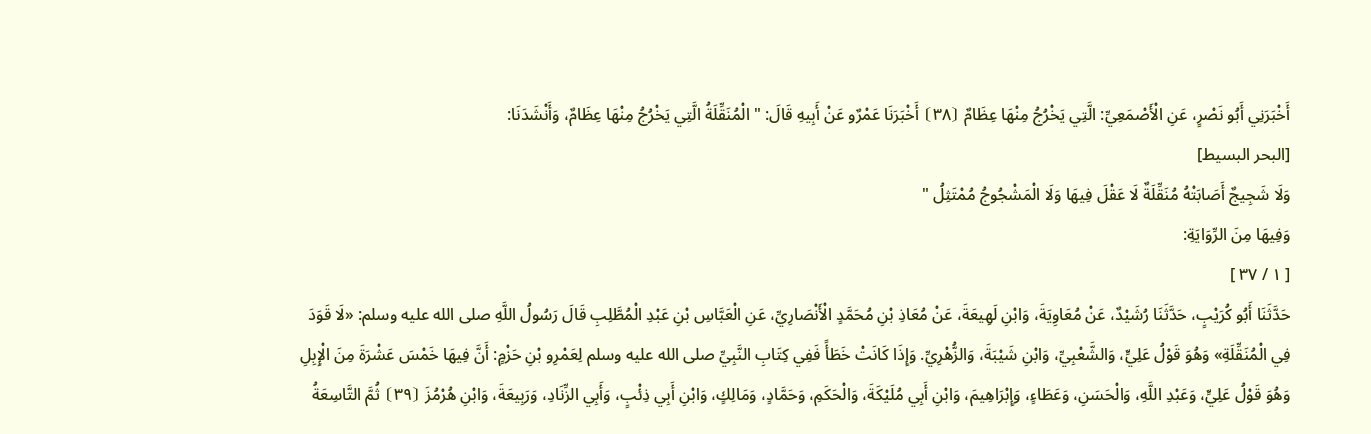أَخْبَرَنِي أَبُو نَصْرٍ، عَنِ الْأَصْمَعِيِّ: الَّتِي يَخْرُجُ مِنْهَا عِظَامٌ ⦗٣٨⦘ أَخْبَرَنَا عَمْرٌو عَنْ أَبِيهِ قَالَ: " الْمُنَقِّلَةُ الَّتِي يَخْرُجُ مِنْهَا عِظَامٌ، وَأَنْشَدَنَا:
[البحر البسيط]
وَلَا شَجِيجٌ أَصَابَتْهُ مُنَقِّلَةٌ لَا عَقْلَ فِيهَا وَلَا الْمَشْجُوجُ مُمْتَثِلُ "
وَفِيهَا مِنَ الرِّوَايَةِ:
[ ١ / ٣٧ ]
حَدَّثَنَا أَبُو كُرَيْبٍ، حَدَّثَنَا رُشَيْدٌ، عَنْ مُعَاوِيَةَ، وَابْنِ لَهِيعَةَ، عَنْ مُعَاذِ بْنِ مُحَمَّدٍ الْأَنْصَارِيِّ، عَنِ الْعَبَّاسِ بْنِ عَبْدِ الْمُطَّلِبِ قَالَ رَسُولُ اللَّهِ صلى الله عليه وسلم: «لَا قَوَدَ فِي الْمُنَقِّلَةِ» وَهُوَ قَوْلُ عَلِيٍّ، وَالشَّعْبِيِّ، وَابْنِ شَيْبَةَ، وَالزُّهْرِيِّ. وَإِذَا كَانَتْ خَطَأً فَفِي كِتَابِ النَّبِيِّ صلى الله عليه وسلم لِعَمْرِو بْنِ حَزْمٍ: أَنَّ فِيهَا خَمْسَ عَشْرَةَ مِنَ الْإِبِلِ وَهُوَ قَوْلُ عَلِيٍّ، وَعَبْدِ اللَّهِ، وَالْحَسَنِ، وَعَطَاءٍ، وَإِبْرَاهِيمَ، وَابْنِ أَبِي مُلَيْكَةَ، وَالْحَكَمِ، وَحَمَّادٍ، وَمَالِكٍ، وَابْنِ أَبِي ذِئْبٍ، وَأَبِي الزِّنَادِ، وَرَبِيعَةَ، وَابْنِ هُرْمُزَ ⦗٣٩⦘ ثُمَّ التَّاسِعَةُ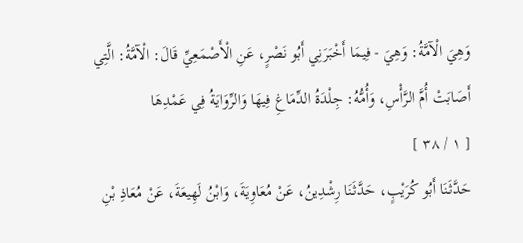وَهِيَ الْآمَّةُ: وَهِيَ - فِيمَا أَخْبَرَنِي أَبُو نَصْرٍ، عَنِ الْأَصْمَعِيِّ قَالَ: الْآمَّةُ: الَّتِي أَصَابَتْ أُمَّ الرَّأْسِ، وَأُمُّهُ: جِلْدَةُ الدِّمَاغِ فِيهَا وَالرِّوَايَةُ فِي عَمْدِهَا
[ ١ / ٣٨ ]
حَدَّثَنَا أَبُو كُرَيْبٍ، حَدَّثَنَا رِشْدِينُ، عَنْ مُعَاوِيَةَ، وَابْنُ لَهِيعَةَ، عَنْ مُعَاذِ بْنِ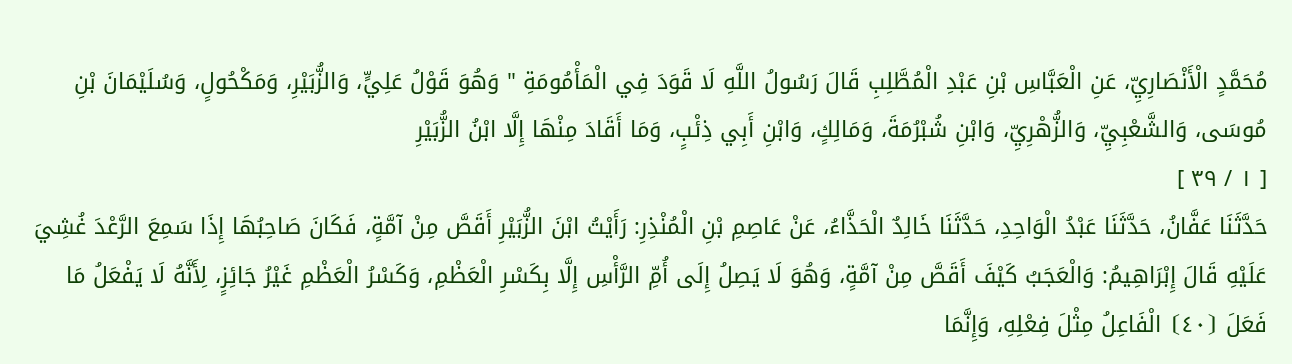مُحَمَّدٍ الْأَنْصَارِيِّ، عَنِ الْعَبَّاسِ بْنِ عَبْدِ الْمُطَّلِبِ قَالَ رَسُولُ اللَّهِ لَا قَوَدَ فِي الْمَأْمُومَةِ " وَهُوَ قَوْلُ عَلِيٍّ، وَالزُّبَيْرِ، وَمَكْحُولٍ، وَسُلَيْمَانَ بْنِ مُوسَى، وَالشَّعْبِيِّ، وَالزُّهْرِيِّ، وَابْنِ شُبْرُمَةَ، وَمَالِكٍ، وَابْنِ أَبِي ذِئْبٍ، وَمَا أَقَادَ مِنْهَا إِلَّا ابْنُ الزُّبَيْرِ
[ ١ / ٣٩ ]
حَدَّثَنَا عَفَّانُ، حَدَّثَنَا عَبْدُ الْوَاحِدِ، حَدَّثَنَا خَالِدٌ الْحَذَّاءُ، عَنْ عَاصِمِ بْنِ الْمُنْذِرِ: رَأَيْتُ ابْنَ الزُّبَيْرِ أَقَصَّ مِنْ آمَّةٍ، فَكَانَ صَاحِبُهَا إِذَا سَمِعَ الرَّعْدَ غُشِيَ عَلَيْهِ قَالَ إِبْرَاهِيمُ: وَالْعَجَبُ كَيْفَ أَقَصَّ مِنْ آمَّةٍ، وَهُوَ لَا يَصِلُ إِلَى أُمِّ الرَّأْسِ إِلَّا بِكَسْرِ الْعَظْمِ، وَكَسْرُ الْعَظْمِ غَيْرُ جَائِزٍ، لِأَنَّهُ لَا يَفْعَلُ مَا فَعَلَ ⦗٤٠⦘ الْفَاعِلُ مِثْلَ فِعْلِهِ، وَإِنَّمَا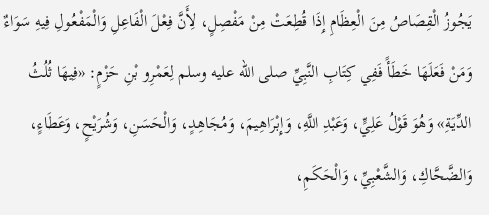يَجُوزُ الْقِصَاصُ مِنَ الْعِظَامِ إِذَا قُطِعَتْ مِنْ مَفْصِلٍ، لِأَنَّ فِعْلَ الْفَاعِلِ وَالْمَفْعُولِ فِيهِ سَوَاءٌ وَمَنْ فَعَلَهَا خَطَأً فَفِي كِتَابِ النَّبِيِّ صلى الله عليه وسلم لِعَمْرِو بْنِ حَزْمٍ: «فِيهَا ثُلُثُ الدِّيَةِ» وَهُوَ قَوْلُ عَلِيٍّ، وَعَبْدِ اللَّهِ، وَإِبْرَاهِيمَ، وَمُجَاهِدٍ، وَالْحَسَنِ، وَشُرَيْحٍ، وَعَطَاءٍ، وَالضَّحَّاكِ، وَالشَّعْبِيِّ، وَالْحَكَمِ،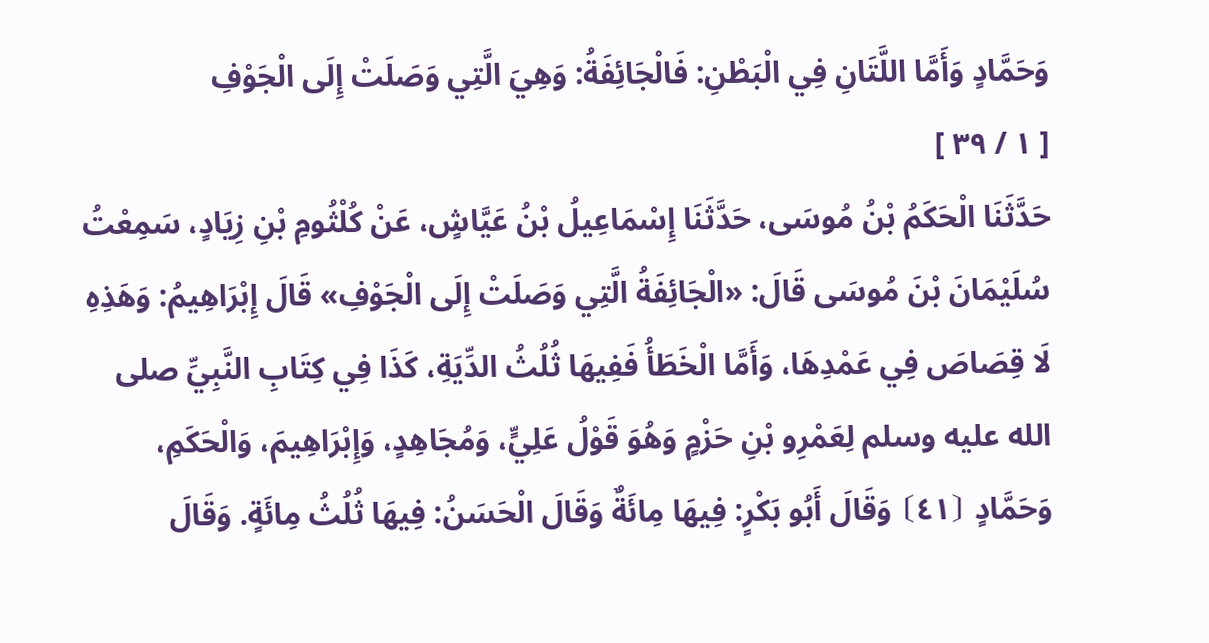وَحَمَّادٍ وَأَمَّا اللَّتَانِ فِي الْبَطْنِ: فَالْجَائِفَةُ: وَهِيَ الَّتِي وَصَلَتْ إِلَى الْجَوْفِ
[ ١ / ٣٩ ]
حَدَّثَنَا الْحَكَمُ بْنُ مُوسَى، حَدَّثَنَا إِسْمَاعِيلُ بْنُ عَيَّاشٍ، عَنْ كُلْثُومِ بْنِ زِيَادٍ، سَمِعْتُ سُلَيْمَانَ بْنَ مُوسَى قَالَ: «الْجَائِفَةُ الَّتِي وَصَلَتْ إِلَى الْجَوْفِ» قَالَ إِبْرَاهِيمُ: وَهَذِهِ لَا قِصَاصَ فِي عَمْدِهَا، وَأَمَّا الْخَطَأُ فَفِيهَا ثُلُثُ الدِّيَةِ، كَذَا فِي كِتَابِ النَّبِيِّ صلى الله عليه وسلم لِعَمْرِو بْنِ حَزْمٍ وَهُوَ قَوْلُ عَلِيٍّ، وَمُجَاهِدٍ، وَإِبْرَاهِيمَ، وَالْحَكَمِ، وَحَمَّادٍ ⦗٤١⦘ وَقَالَ أَبُو بَكْرٍ: فِيهَا مِائَةٌ وَقَالَ الْحَسَنُ: فِيهَا ثُلُثُ مِائَةٍ. وَقَالَ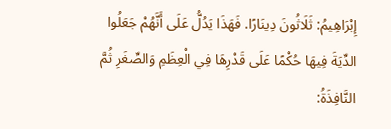إِبْرَاهِيمُ: ثَلَاثُونَ دِينَارًا. فَهَذَا يَدُلُّ عَلَى أَنَّهُمْ جَعَلُوا الدِّيَةَ فِيهَا حُكْمًا عَلَى قَدْرِهَا فِي الْعِظَمِ وَالصِّغَرِ ثُمَّ النَّافِذَةُ: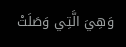وَهِيَ الَّتِي وَصَلَتْ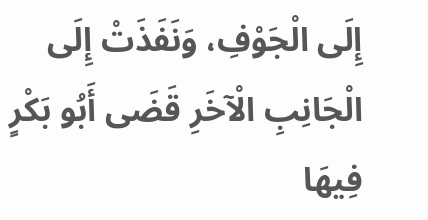إِلَى الْجَوْفِ، وَنَفَذَتْ إِلَى الْجَانِبِ الْآخَرِ قَضَى أَبُو بَكْرٍ فِيهَا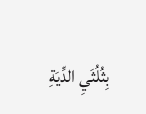بِثُلُثَيِ الدِّيَةِ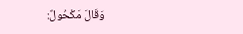وَقَالَ مَكْحُولٌ: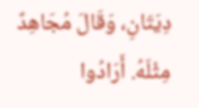دِيَتَانِ، وَقَالَ مُجَاهِدٌ مِثْلَهُ. أَرَادُوا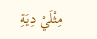مِثْلَيْ دِيَةِ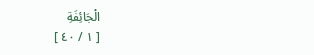الْجَائِفَةِ
[ ١ / ٤٠ ]